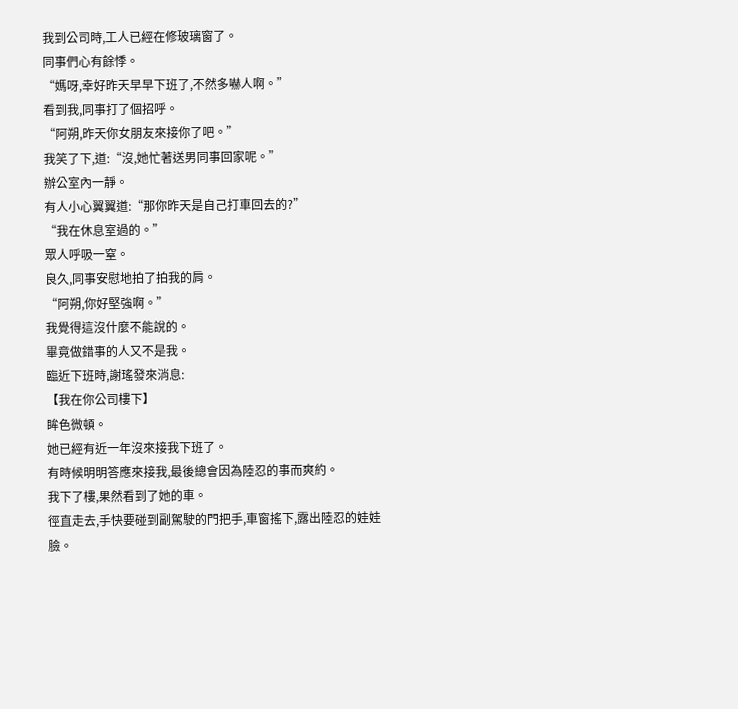我到公司時,工人已經在修玻璃窗了。
同事們心有餘悸。
“媽呀,幸好昨天早早下班了,不然多嚇人啊。”
看到我,同事打了個招呼。
“阿朔,昨天你女朋友來接你了吧。”
我笑了下,道:“沒,她忙著送男同事回家呢。”
辦公室內一靜。
有人小心翼翼道:“那你昨天是自己打車回去的?”
“我在休息室過的。”
眾人呼吸一窒。
良久,同事安慰地拍了拍我的肩。
“阿朔,你好堅強啊。”
我覺得這沒什麼不能說的。
畢竟做錯事的人又不是我。
臨近下班時,謝瑤發來消息:
【我在你公司樓下】
眸色微頓。
她已經有近一年沒來接我下班了。
有時候明明答應來接我,最後總會因為陸忍的事而爽約。
我下了樓,果然看到了她的車。
徑直走去,手快要碰到副駕駛的門把手,車窗搖下,露出陸忍的娃娃臉。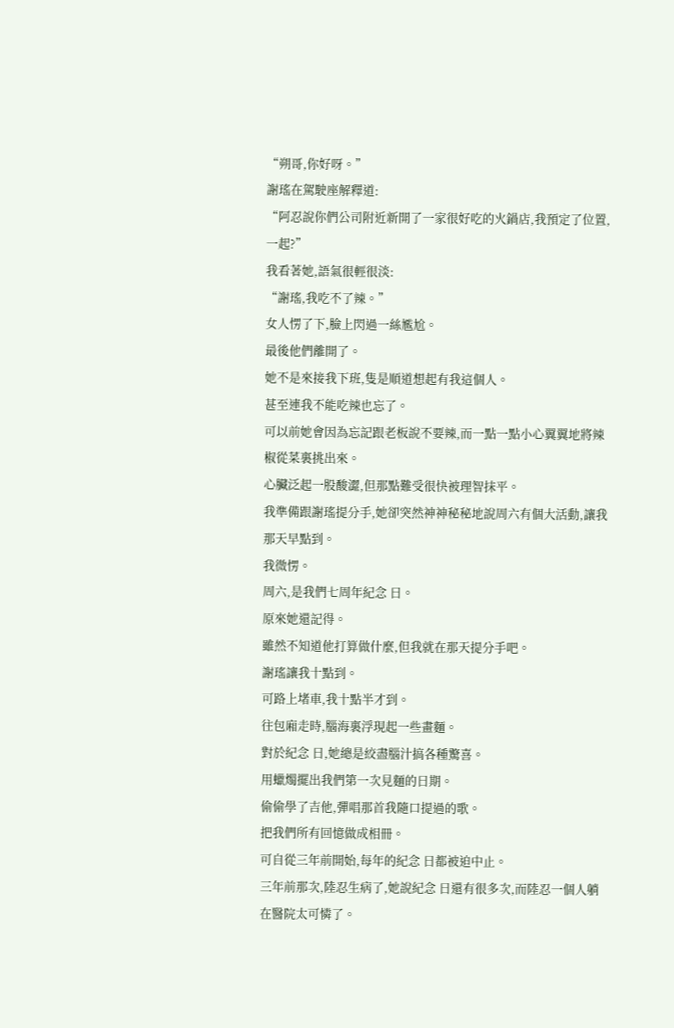“朔哥,你好呀。”
謝瑤在駕駛座解釋道:
“阿忍說你們公司附近新開了一家很好吃的火鍋店,我預定了位置,一起?”
我看著她,語氣很輕很淡:
“謝瑤,我吃不了辣。”
女人愣了下,臉上閃過一絲尷尬。
最後他們離開了。
她不是來接我下班,隻是順道想起有我這個人。
甚至連我不能吃辣也忘了。
可以前她會因為忘記跟老板說不要辣,而一點一點小心翼翼地將辣椒從菜裏挑出來。
心臟泛起一股酸澀,但那點難受很快被理智抹平。
我準備跟謝瑤提分手,她卻突然神神秘秘地說周六有個大活動,讓我那天早點到。
我微愣。
周六,是我們七周年紀念 日。
原來她還記得。
雖然不知道他打算做什麼,但我就在那天提分手吧。
謝瑤讓我十點到。
可路上堵車,我十點半才到。
往包廂走時,腦海裏浮現起一些畫麵。
對於紀念 日,她總是絞盡腦汁搞各種驚喜。
用蠟燭擺出我們第一次見麵的日期。
偷偷學了吉他,彈唱那首我隨口提過的歌。
把我們所有回憶做成相冊。
可自從三年前開始,每年的紀念 日都被迫中止。
三年前那次,陸忍生病了,她說紀念 日還有很多次,而陸忍一個人躺在醫院太可憐了。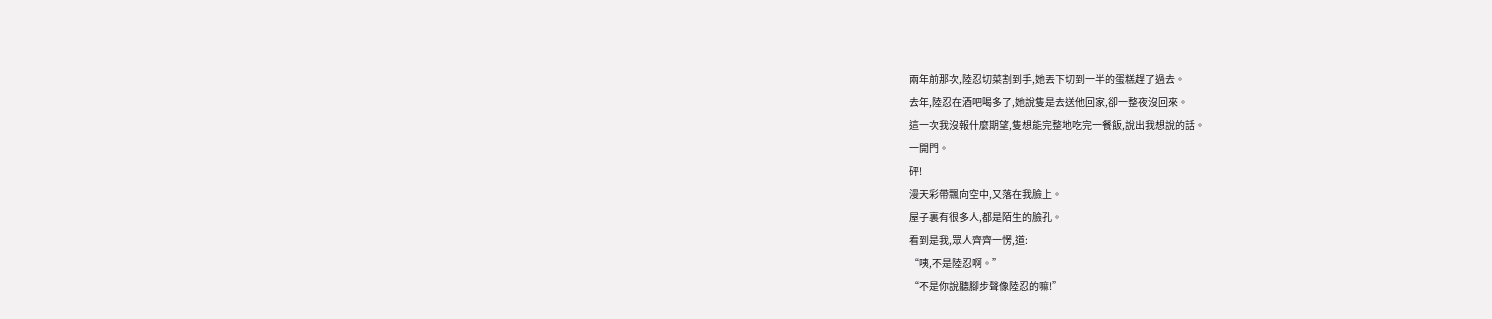兩年前那次,陸忍切菜割到手,她丟下切到一半的蛋糕趕了過去。
去年,陸忍在酒吧喝多了,她說隻是去送他回家,卻一整夜沒回來。
這一次我沒報什麼期望,隻想能完整地吃完一餐飯,說出我想說的話。
一開門。
砰!
漫天彩帶飄向空中,又落在我臉上。
屋子裏有很多人,都是陌生的臉孔。
看到是我,眾人齊齊一愣,道:
“咦,不是陸忍啊。”
“不是你說聽腳步聲像陸忍的嘛!”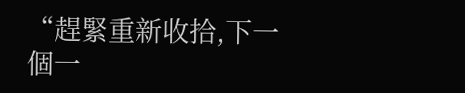“趕緊重新收拾,下一個一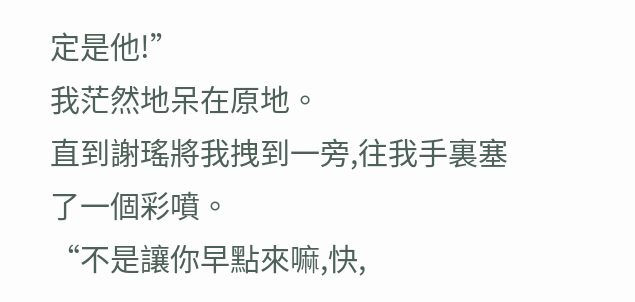定是他!”
我茫然地呆在原地。
直到謝瑤將我拽到一旁,往我手裏塞了一個彩噴。
“不是讓你早點來嘛,快,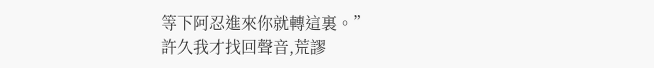等下阿忍進來你就轉這裏。”
許久我才找回聲音,荒謬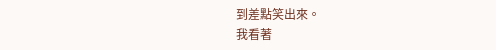到差點笑出來。
我看著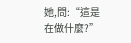她,問:“這是在做什麼?”